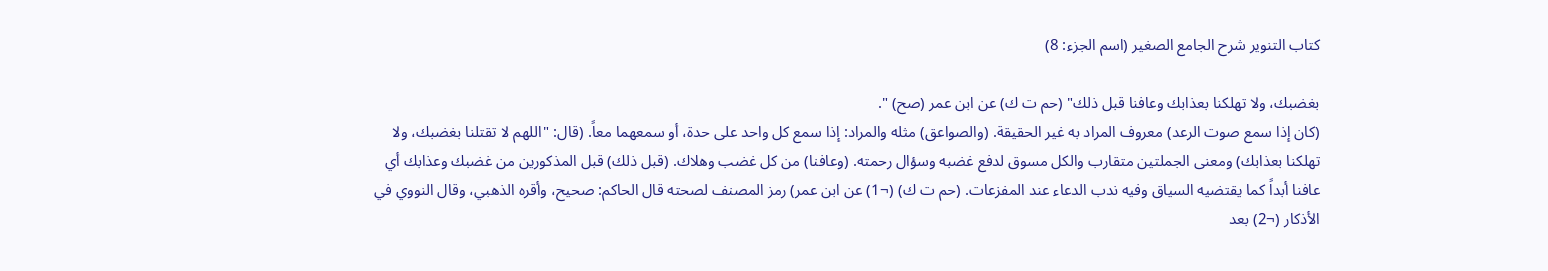كتاب التنوير شرح الجامع الصغير (اسم الجزء: 8)

بغضبك، ولا تهلكنا بعذابك وعافنا قبل ذلك" (حم ت ك) عن ابن عمر (صح) ".
(كان إذا سمع صوت الرعد) معروف المراد به غير الحقيقة. (والصواعق) مثله والمراد: إذا سمع كل واحد على حدة، أو سمعهما معاً. (قال: "اللهم لا تقتلنا بغضبك، ولا تهلكنا بعذابك) ومعنى الجملتين متقارب والكل مسوق لدفع غضبه وسؤال رحمته. (وعافنا) من كل غضب وهلاك. (قبل ذلك) قبل المذكورين من غضبك وعذابك أي عافنا أبداً كما يقتضيه السياق وفيه ندب الدعاء عند المفزعات. (حم ت ك) (¬1) عن ابن عمر) رمز المصنف لصحته قال الحاكم: صحيح، وأقره الذهبي، وقال النووي في الأذكار (¬2) بعد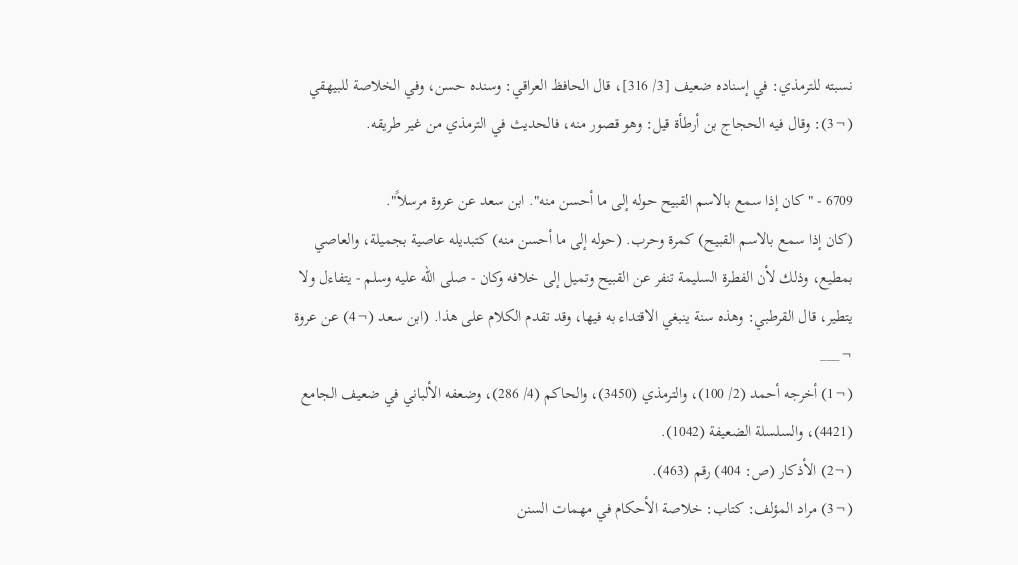نسبته للترمذي: في إسناده ضعيف [3/ 316]، قال الحافظ العراقي: وسنده حسن، وفي الخلاصة للبيهقي (¬3): وقال فيه الحجاج بن أرطأة قيل: وهو قصور منه، فالحديث في الترمذي من غير طريقه.

6709 - "كان إذا سمع بالاسم القبيح حوله إلى ما أحسن منه". ابن سعد عن عروة مرسلاً".
(كان إذا سمع بالاسم القبيح) كمرة وحرب. (حوله إلى ما أحسن منه) كتبديله عاصية بجميلة، والعاصي بمطيع، وذلك لأن الفطرة السليمة تنفر عن القبيح وتميل إلى خلافه وكان - صلى الله عليه وسلم - يتفاءل ولا يتطير، قال القرطبي: وهذه سنة ينبغي الاقتداء به فيها، وقد تقدم الكلام على هذا. (ابن سعد (¬4) عن عروة
¬___
(¬1) أخرجه أحمد (2/ 100)، والترمذي (3450)، والحاكم (4/ 286)، وضعفه الألباني في ضعيف الجامع (4421)، والسلسلة الضعيفة (1042).
(¬2) الأذكار (ص: 404) رقم (463).
(¬3) مراد المؤلف: كتاب: خلاصة الأحكام في مهمات السنن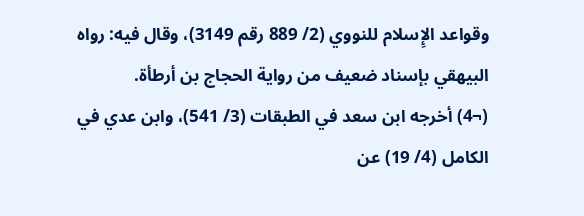وقواعد الإِسلام للنووي (2/ 889 رقم 3149)، وقال فيه: رواه البيهقي بإسناد ضعيف من رواية الحجاج بن أرطأة.
(¬4) أخرجه ابن سعد في الطبقات (3/ 541)، وابن عدي في الكامل (4/ 19) عن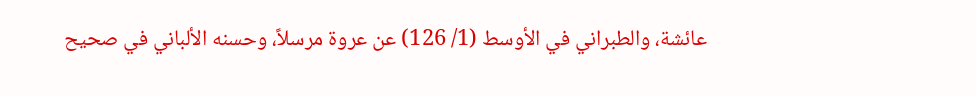عائشة، والطبراني في الأوسط (1/ 126) عن عروة مرسلاً، وحسنه الألباني في صحيح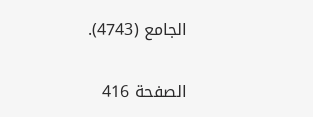الجامع (4743).

الصفحة 416